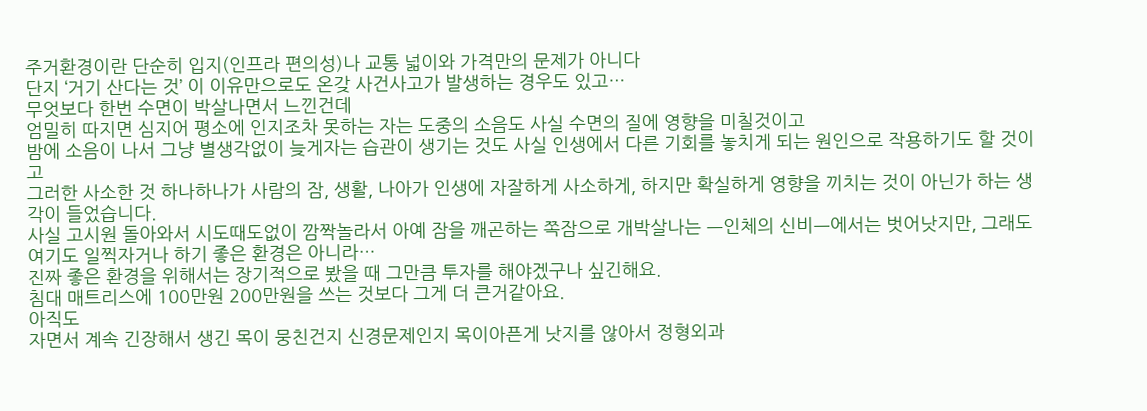주거환경이란 단순히 입지(인프라 편의성)나 교통 넓이와 가격만의 문제가 아니다
단지 ‘거기 산다는 것’ 이 이유만으로도 온갖 사건사고가 발생하는 경우도 있고…
무엇보다 한번 수면이 박살나면서 느낀건데
엄밀히 따지면 심지어 평소에 인지조차 못하는 자는 도중의 소음도 사실 수면의 질에 영향을 미칠것이고
밤에 소음이 나서 그냥 별생각없이 늦게자는 습관이 생기는 것도 사실 인생에서 다른 기회를 놓치게 되는 원인으로 작용하기도 할 것이고
그러한 사소한 것 하나하나가 사람의 잠, 생활, 나아가 인생에 자잘하게 사소하게, 하지만 확실하게 영향을 끼치는 것이 아닌가 하는 생각이 들었습니다.
사실 고시원 돌아와서 시도때도없이 깜짝놀라서 아예 잠을 깨곤하는 쪽잠으로 개박살나는 ㅡ인체의 신비ㅡ에서는 벗어낫지만, 그래도 여기도 일찍자거나 하기 좋은 환경은 아니라…
진짜 좋은 환경을 위해서는 장기적으로 봤을 때 그만큼 투자를 해야겠구나 싶긴해요.
침대 매트리스에 100만원 200만원을 쓰는 것보다 그게 더 큰거같아요.
아직도
자면서 계속 긴장해서 생긴 목이 뭉친건지 신경문제인지 목이아픈게 낫지를 않아서 정형외과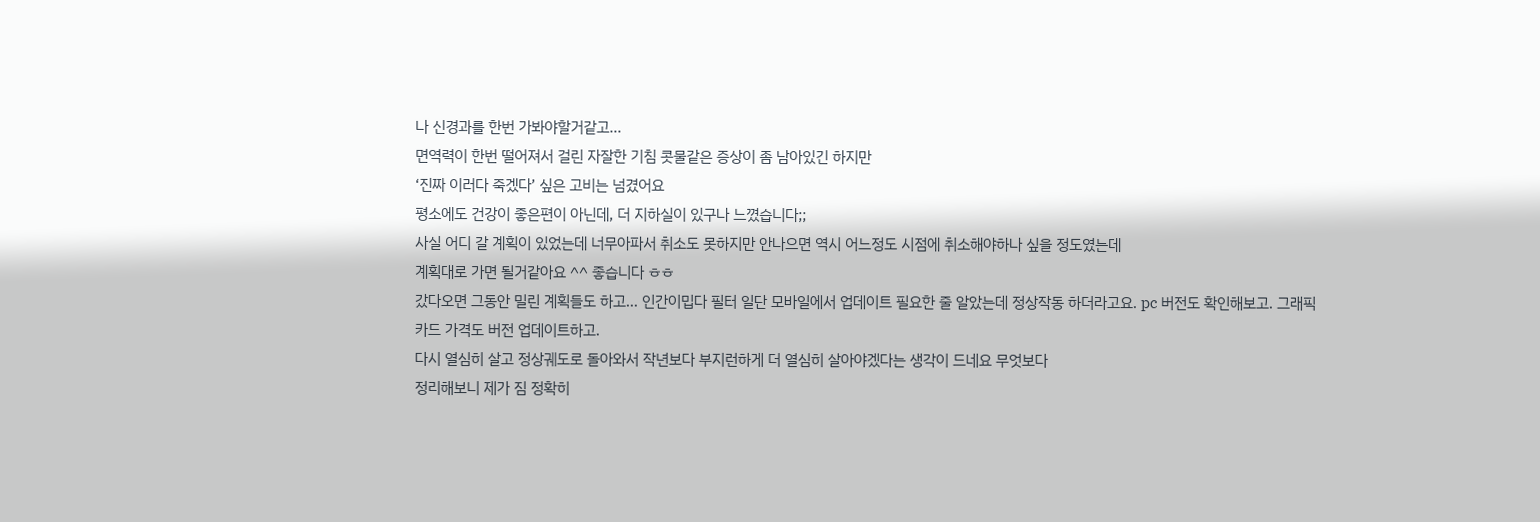나 신경과를 한번 가봐야할거같고…
면역력이 한번 떨어져서 걸린 자잘한 기침 콧물같은 증상이 좀 남아있긴 하지만
‘진짜 이러다 죽겠다’ 싶은 고비는 넘겼어요
평소에도 건강이 좋은편이 아닌데, 더 지하실이 있구나 느꼈습니다;;
사실 어디 갈 계획이 있었는데 너무아파서 취소도 못하지만 안나으면 역시 어느정도 시점에 취소해야하나 싶을 정도였는데
계획대로 가면 될거같아요 ^^ 좋습니다 ㅎㅎ
갔다오면 그동안 밀린 계획들도 하고… 인간이밉다 필터 일단 모바일에서 업데이트 필요한 줄 알았는데 정상작동 하더라고요. pc 버전도 확인해보고. 그래픽카드 가격도 버전 업데이트하고.
다시 열심히 살고 정상궤도로 돌아와서 작년보다 부지런하게 더 열심히 살아야겠다는 생각이 드네요 무엇보다
정리해보니 제가 짐 정확히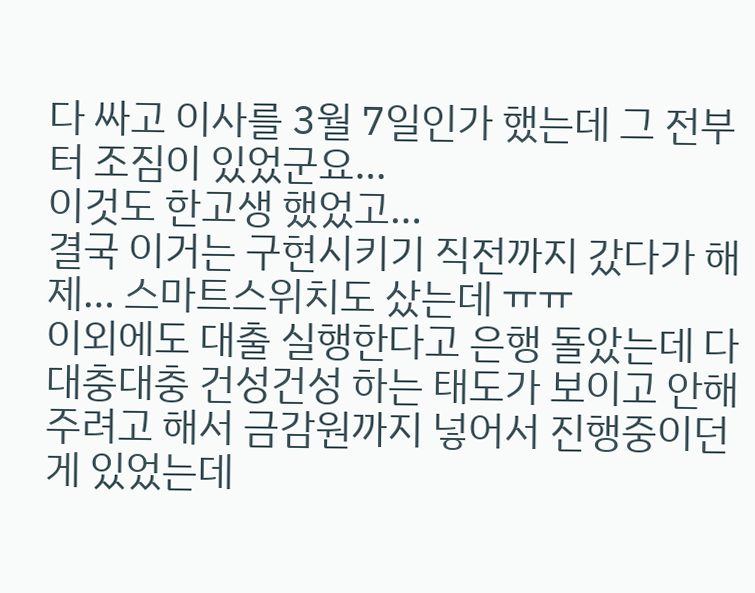다 싸고 이사를 3월 7일인가 했는데 그 전부터 조짐이 있었군요…
이것도 한고생 했었고…
결국 이거는 구현시키기 직전까지 갔다가 해제… 스마트스위치도 샀는데 ㅠㅠ
이외에도 대출 실행한다고 은행 돌았는데 다 대충대충 건성건성 하는 태도가 보이고 안해주려고 해서 금감원까지 넣어서 진행중이던 게 있었는데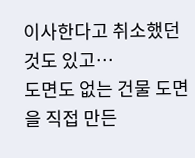이사한다고 취소했던 것도 있고…
도면도 없는 건물 도면을 직접 만든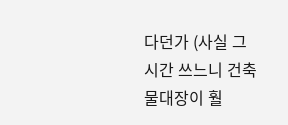다던가 (사실 그 시간 쓰느니 건축물대장이 훨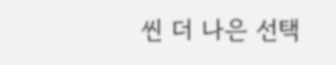씬 더 나은 선택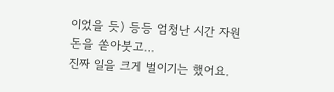이었을 듯) 등등 엄청난 시간 자원 돈을 쏟아붓고…
진짜 일을 크게 벌이기는 했어요.